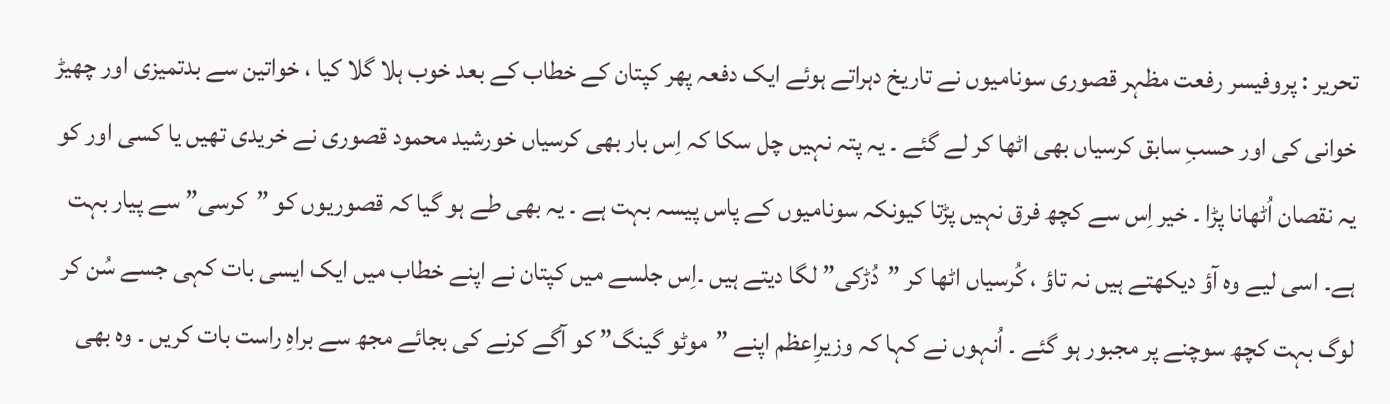تحریر : پروفیسر رفعت مظہر قصوری سونامیوں نے تاریخ دہراتے ہوئے ایک دفعہ پھر کپتان کے خطاب کے بعد خوب ہلا گلا کیا ، خواتین سے بدتمیزی اور چھیڑ خوانی کی اور حسبِ سابق کرسیاں بھی اٹھا کر لے گئے ۔ یہ پتہ نہیں چل سکا کہ اِس بار بھی کرسیاں خورشید محمود قصوری نے خریدی تھیں یا کسی اور کو یہ نقصان اُٹھانا پڑا ۔ خیر اِس سے کچھ فرق نہیں پڑتا کیونکہ سونامیوں کے پاس پیسہ بہت ہے ۔ یہ بھی طے ہو گیا کہ قصوریوں کو ”کرسی” سے پیار بہت ہے۔ اسی لیے وہ آؤ دیکھتے ہیں نہ تاؤ ، کُرسیاں اٹھا کر ”دُڑکی” لگا دیتے ہیں ۔اِس جلسے میں کپتان نے اپنے خطاب میں ایک ایسی بات کہی جسے سُن کر لوگ بہت کچھ سوچنے پر مجبور ہو گئے ۔ اُنہوں نے کہا کہ وزیرِاعظم اپنے ”موٹو گینگ” کو آگے کرنے کی بجائے مجھ سے براہِ راست بات کریں ۔ وہ بھی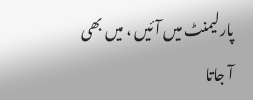پارلیمنٹ میں آئیں ، میں بھی آ جاتا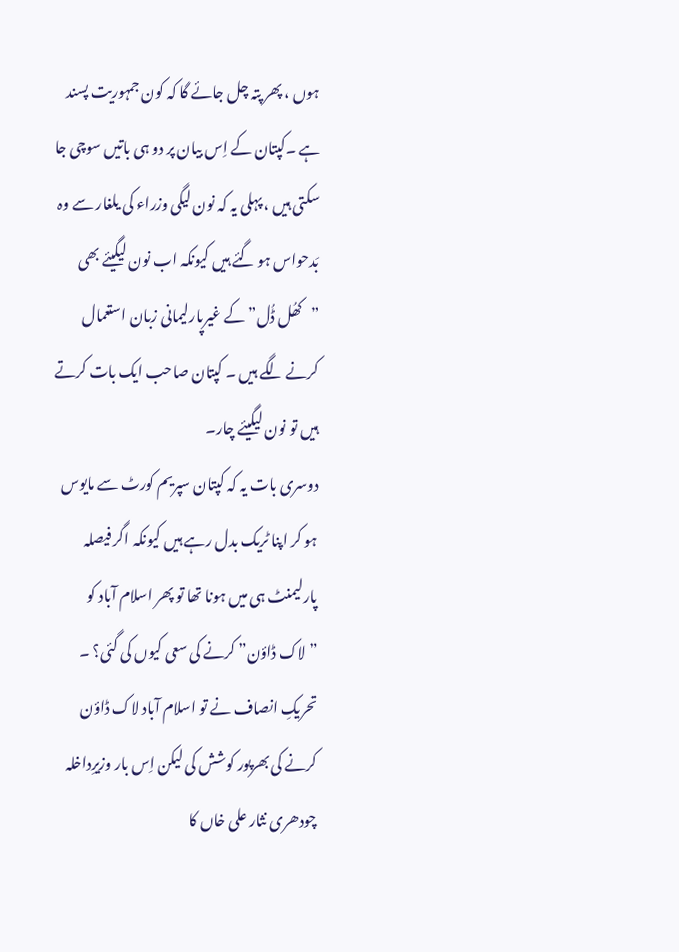ہوں ، پھر پتہ چل جائے گا کہ کون جمہوریت پسند ہے ۔کپتان کے اِس بیان پر دو ہی باتیں سوچی جا سکتی ہیں ، پہلی یہ کہ نون لیگی وزراء کی یلغار سے وہ بَدحواس ہو گئے ہیں کیونکہ اب نون لیگیئے بھی ”کھُل ڈُل” کے غیرپارلیمانی زبان استعمال کرنے لگے ہیں ۔ کپتان صاحب ایک بات کرتے ہیں تو نون لیگیئے چار۔
دوسری بات یہ کہ کپتان سپریم کورٹ سے مایوس ہو کر اپنا ٹریک بدل رہے ہیں کیونکہ اگر فیصلہ پارلیمنٹ ہی میں ہونا تھا تو پھر اسلام آباد کو ”لاک ڈاؤن” کرنے کی سعی کیوں کی گئی؟ ۔ تحریکِ انصاف نے تو اسلام آباد لاک ڈاؤن کرنے کی بھرپور کوشش کی لیکن اِس بار وزیرِداخلہ چودھری نثار علی خاں کا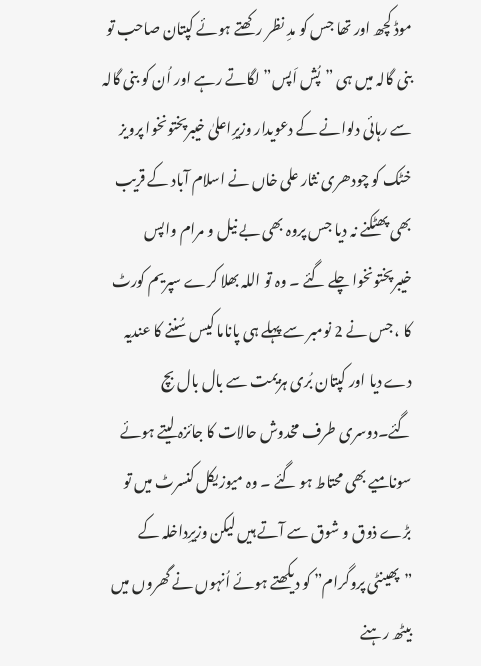موڈ کچھ اور تھا جس کو مدِ نظر رکھتے ہوئے کپتان صاحب تو بنی گالہ میں ہی ”پُش اَپس” لگاتے رہے اور اُن کو بنی گالہ سے رہائی دلوانے کے دعویدار وزیرِاعلیٰ خیبرپختونخوا پرویز خٹک کو چودھری نثار علی خاں نے اسلام آباد کے قریب بھی پھٹکنے نہ دیا جس پروہ بھی بے نیل و مرام واپس خیبرپختونخوا چلے گئے ۔ وہ تو اللہ بھلا کرے سپریم کورٹ کا ، جس نے 2 نومبر سے پہلے ہی پاناما کیس سُننے کا عندیہ دے دیا اور کپتان بُری ہزیمت سے بال بال بچ گئے۔دوسری طرف مخدوش حالات کا جائزہ لیتے ہوئے سونامیے بھی محتاط ہو گئے ۔ وہ میوزیکل کنسرٹ میں تو بڑے ذوق و شوق سے آتے ہیں لیکن وزیرِداخلہ کے ”پھینٹی پروگرام” کو دیکھتے ہوئے اُنہوں نے گھروں میں بیٹھ رہنے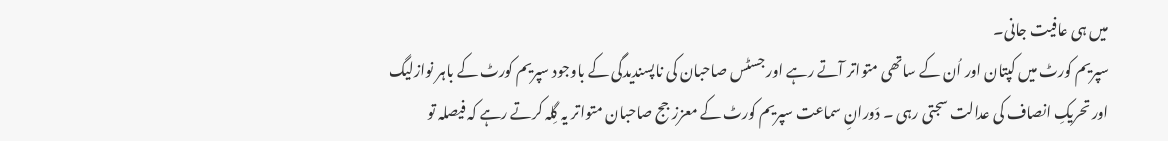میں ہی عافیت جانی۔
سپریم کورٹ میں کپتان اور اُن کے ساتھی متواتر آتے رہے اور جسٹس صاحبان کی ناپسندیدگی کے باوجود سپریم کورٹ کے باہر نوازلیگ اور تحریکِ انصاف کی عدالت سجتی رہی ۔ دَورانِ سماعت سپریم کورٹ کے معزز جج صاحبان متواتر یہ گِلہ کرتے رہے کہ فیصلہ تو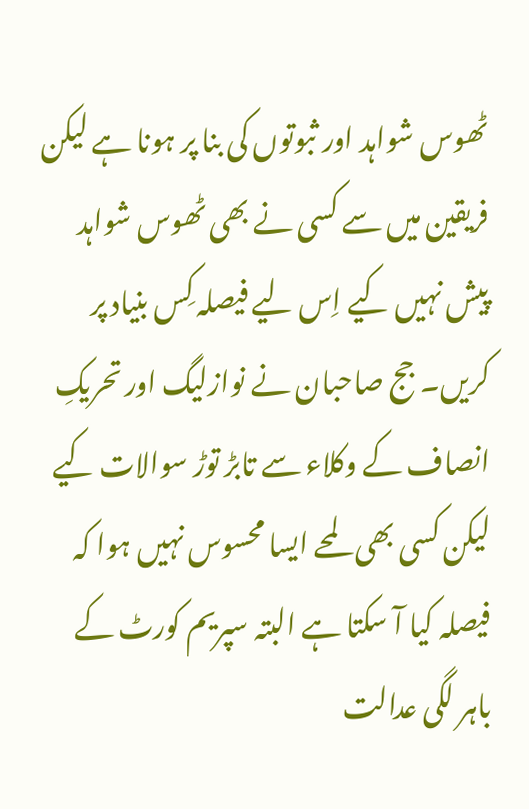ٹھوس شواہد اور ثبوتوں کی بنا پر ہونا ہے لیکن فریقین میں سے کسی نے بھی ٹھوس شواہد پیش نہیں کیے اِس لیے فیصلہ کِس بنیاد پر کریں۔ جج صاحبان نے نوازلیگ اور تحریکِ انصاف کے وکلاء سے تابڑ توڑ سوالات کیے لیکن کسی بھی لمحے ایسا محسوس نہیں ہوا کہ فیصلہ کیا آ سکتا ہے البتہ سپریم کورٹ کے باہر لگی عدالت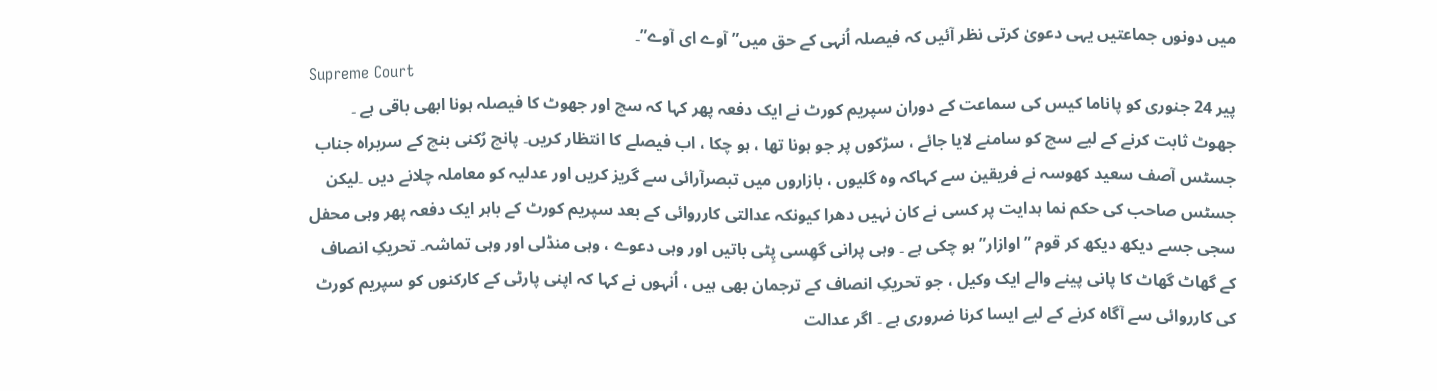میں دونوں جماعتیں یہی دعویٰ کرتی نظر آئیں کہ فیصلہ اُنہی کے حق میں” آوے ای آوے”۔
Supreme Court
پیر 24 جنوری کو پاناما کیس کی سماعت کے دوران سپریم کورٹ نے ایک دفعہ پھر کہا کہ سچ اور جھوٹ کا فیصلہ ہونا ابھی باقی ہے ۔ جھوٹ ثابت کرنے کے لیے سچ کو سامنے لایا جائے ، سڑکوں پر جو ہونا تھا ، ہو چکا ، اب فیصلے کا انتظار کریں۔ پانچ رُکنی بنچ کے سربراہ جناب جسٹس آصف سعید کھوسہ نے فریقین سے کہاکہ وہ گلیوں ، بازاروں میں تبصرآرائی سے گریز کریں اور عدلیہ کو معاملہ چلانے دیں ۔لیکن جسٹس صاحب کی حکم نما ہدایت پر کسی نے کان نہیں دھرا کیونکہ عدالتی کارروائی کے بعد سپریم کورٹ کے باہر ایک دفعہ پھر وہی محفل سجی جسے دیکھ دیکھ کر قوم ”اوازار” ہو چکی ہے ۔ وہی پرانی گھِسی پِٹی باتیں اور وہی دعوے ، وہی منڈلی اور وہی تماشہ۔ تحریکِ انصاف کے گھاٹ گھاٹ کا پانی پینے والے ایک وکیل ، جو تحریکِ انصاف کے ترجمان بھی ہیں ، اُنہوں نے کہا کہ اپنی پارٹی کے کارکنوں کو سپریم کورٹ کی کارروائی سے آگاہ کرنے کے لیے ایسا کرنا ضروری ہے ۔ اگر عدالت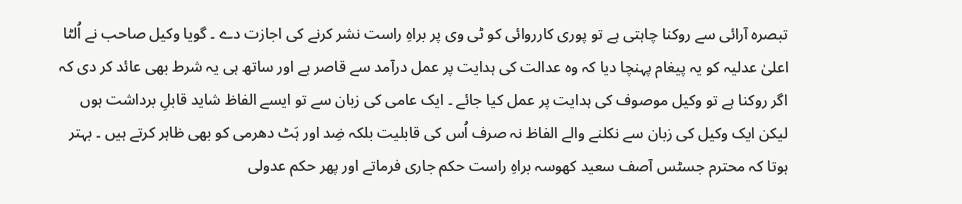تبصرہ آرائی سے روکنا چاہتی ہے تو پوری کارروائی کو ٹی وی پر براہِ راست نشر کرنے کی اجازت دے ۔ گویا وکیل صاحب نے اُلٹا اعلیٰ عدلیہ کو یہ پیغام پہنچا دیا کہ وہ عدالت کی ہدایت پر عمل درآمد سے قاصر ہے اور ساتھ ہی یہ شرط بھی عائد کر دی کہ اگر روکنا ہے تو وکیل موصوف کی ہدایت پر عمل کیا جائے ۔ ایک عامی کی زبان سے تو ایسے الفاظ شاید قابلِ برداشت ہوں لیکن ایک وکیل کی زبان سے نکلنے والے الفاظ نہ صرف اُس کی قابلیت بلکہ ضِد اور ہَٹ دھرمی کو بھی ظاہر کرتے ہیں ۔ بہتر ہوتا کہ محترم جسٹس آصف سعید کھوسہ براہِ راست حکم جاری فرماتے اور پھر حکم عدولی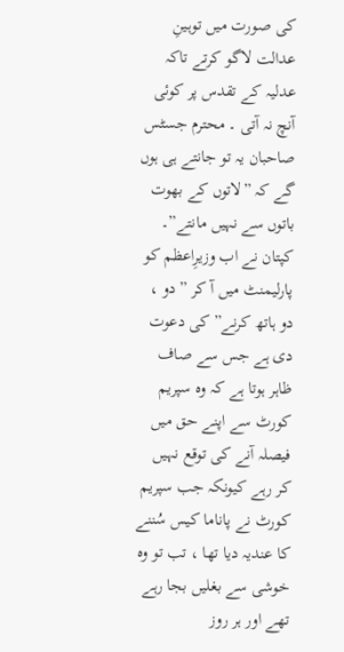کی صورت میں توہینِ عدالت لاگو کرتے تاکہ عدلیہ کے تقدس پر کوئی آنچ نہ آتی ۔ محترم جسٹس صاحبان یہ تو جانتے ہی ہوں گے کہ ”لاتوں کے بھوت باتوں سے نہیں مانتے”۔
کپتان نے اب وزیرِاعظم کو پارلیمنٹ میں آ کر ”دو ، دو ہاتھ کرنے” کی دعوت دی ہے جس سے صاف ظاہر ہوتا ہے کہ وہ سپریم کورٹ سے اپنے حق میں فیصلہ آنے کی توقع نہیں کر رہے کیونکہ جب سپریم کورٹ نے پاناما کیس سُننے کا عندیہ دیا تھا ، تب تو وہ خوشی سے بغلیں بجا رہے تھے اور ہر روز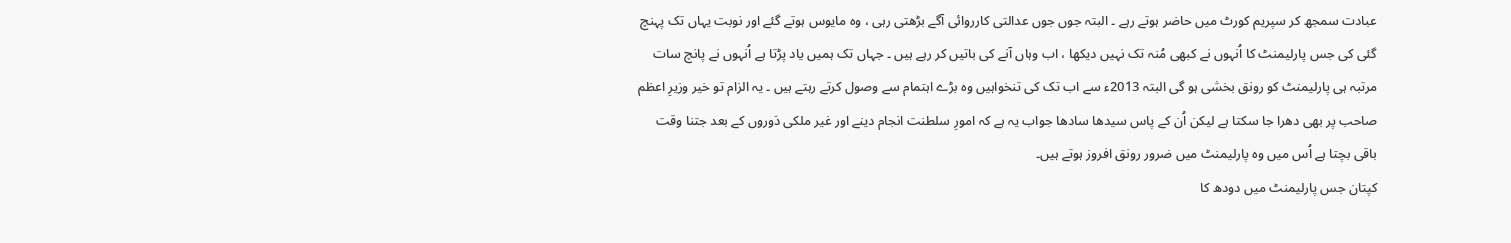عبادت سمجھ کر سپریم کورٹ میں حاضر ہوتے رہے ۔ البتہ جوں جوں عدالتی کارروائی آگے بڑھتی رہی ، وہ مایوس ہوتے گئے اور نوبت یہاں تک پہنچ گئی کی جس پارلیمنٹ کا اُنہوں نے کبھی مُنہ تک نہیں دیکھا ، اب وہاں آنے کی باتیں کر رہے ہیں ۔ جہاں تک ہمیں یاد پڑتا ہے اُنہوں نے پانچ سات مرتبہ ہی پارلیمنٹ کو رونق بخشی ہو گی البتہ 2013ء سے اب تک کی تنخواہیں وہ بڑے اہتمام سے وصول کرتے رہتے ہیں ۔ یہ الزام تو خیر وزیرِ اعظم صاحب پر بھی دھرا جا سکتا ہے لیکن اُن کے پاس سیدھا سادھا جواب یہ ہے کہ امورِ سلطنت انجام دینے اور غیر ملکی دَوروں کے بعد جتنا وقت باقی بچتا ہے اُس میں وہ پارلیمنٹ میں ضرور رونق افروز ہوتے ہیں۔
کپتان جس پارلیمنٹ میں دودھ کا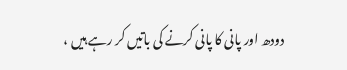دودھ اور پانی کا پانی کرنے کی باتیں کر رہے ہیں ،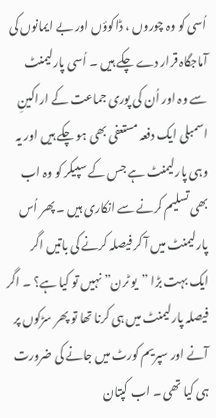اُسی کو وہ چوروں ، ڈاکوؤں اور بے ایمانوں کی آماجگاہ قرار دے چکے ہیں ۔ اُسی پارلیمنٹ سے وہ اور اُن کی پوری جماعت کے اراکینِ اسمبلی ایک دفعہ مستعفی بھی ہو چکے ہیں اور یہ وہی پارلیمنٹ ہے جس کے سپیکر کو وہ اب بھی تسلیم کرنے سے انکاری ہیں ۔ پھر اُس پارلیمنٹ میں آ کر فیصلہ کرنے کی باتیں اگر ایک بہت بڑا ”یو ٹرن” نہیں تو کیا ہے؟ ۔ اگر فیصلہ پارلیمنٹ میں ہی کرنا تھا تو پھر سڑکوں پر آنے اور سپریم کورٹ میں جانے کی ضرورت ہی کیا تھی ۔ اب کپتان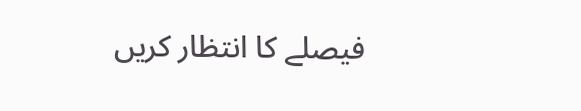فیصلے کا انتظار کریں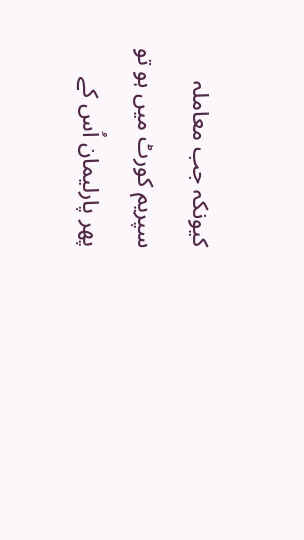کیونکہ جب معاملہ سپریم کورٹ میں ہو تو پھر پارلیمان اُس کے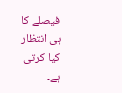فیصلے کا ہی انتظار کیا کرتی ہے۔